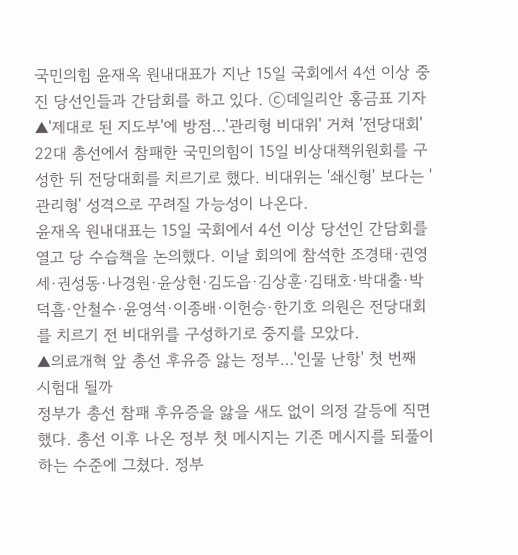국민의힘 윤재옥 원내대표가 지난 15일 국회에서 4선 이상 중진 당선인들과 간담회를 하고 있다. ⓒ데일리안 홍금표 기자
▲'제대로 된 지도부'에 방점…'관리형 비대위' 거쳐 '전당대회'
22대 총선에서 참패한 국민의힘이 15일 비상대책위원회를 구성한 뒤 전당대회를 치르기로 했다. 비대위는 '쇄신형' 보다는 '관리형' 성격으로 꾸려질 가능성이 나온다.
윤재옥 원내대표는 15일 국회에서 4선 이상 당선인 간담회를 열고 당 수습책을 논의했다. 이날 회의에 참석한 조경태·권영세·권성동·나경원·윤상현·김도읍·김상훈·김태호·박대출·박덕흠·안철수·윤영석·이종배·이헌승·한기호 의원은 전당대회를 치르기 전 비대위를 구성하기로 중지를 모았다.
▲의료개혁 앞 총선 후유증 앓는 정부…'인물 난항' 첫 번째 시험대 될까
정부가 총선 참패 후유증을 앓을 새도 없이 의정 갈등에 직면했다. 총선 이후 나온 정부 첫 메시지는 기존 메시지를 되풀이하는 수준에 그쳤다. 정부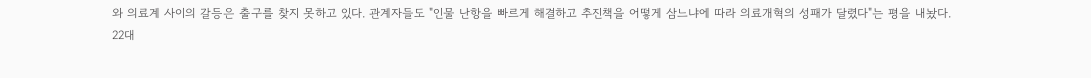와 의료계 사이의 갈등은 출구를 찾지 못하고 있다. 관계자들도 "인물 난항을 빠르게 해결하고 추진책을 어떻게 삼느냐에 따라 의료개혁의 성패가 달렸다"는 평을 내놨다.
22대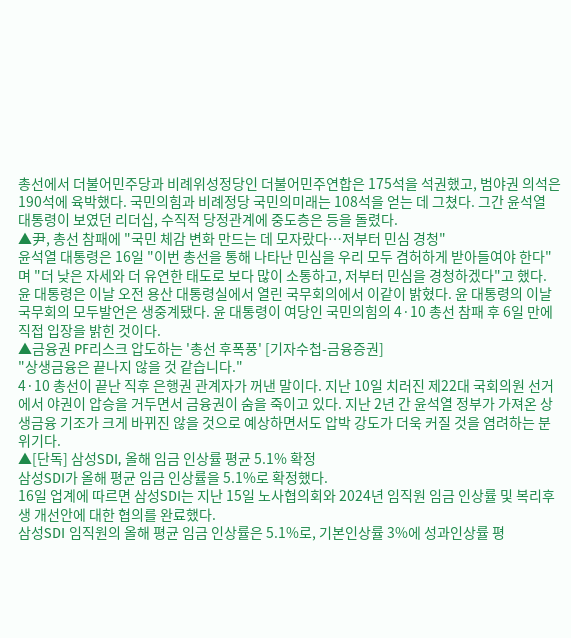총선에서 더불어민주당과 비례위성정당인 더불어민주연합은 175석을 석권했고, 범야권 의석은 190석에 육박했다. 국민의힘과 비례정당 국민의미래는 108석을 얻는 데 그쳤다. 그간 윤석열 대통령이 보였던 리더십, 수직적 당정관계에 중도층은 등을 돌렸다.
▲尹, 총선 참패에 "국민 체감 변화 만드는 데 모자랐다…저부터 민심 경청"
윤석열 대통령은 16일 "이번 총선을 통해 나타난 민심을 우리 모두 겸허하게 받아들여야 한다"며 "더 낮은 자세와 더 유연한 태도로 보다 많이 소통하고, 저부터 민심을 경청하겠다"고 했다.
윤 대통령은 이날 오전 용산 대통령실에서 열린 국무회의에서 이같이 밝혔다. 윤 대통령의 이날 국무회의 모두발언은 생중계됐다. 윤 대통령이 여당인 국민의힘의 4·10 총선 참패 후 6일 만에 직접 입장을 밝힌 것이다.
▲금융권 PF리스크 압도하는 '총선 후폭풍' [기자수첩-금융증권]
"상생금융은 끝나지 않을 것 같습니다."
4·10 총선이 끝난 직후 은행권 관계자가 꺼낸 말이다. 지난 10일 치러진 제22대 국회의원 선거에서 야권이 압승을 거두면서 금융권이 숨을 죽이고 있다. 지난 2년 간 윤석열 정부가 가져온 상생금융 기조가 크게 바뀌진 않을 것으로 예상하면서도 압박 강도가 더욱 커질 것을 염려하는 분위기다.
▲[단독] 삼성SDI, 올해 임금 인상률 평균 5.1% 확정
삼성SDI가 올해 평균 임금 인상률을 5.1%로 확정했다.
16일 업계에 따르면 삼성SDI는 지난 15일 노사협의회와 2024년 임직원 임금 인상률 및 복리후생 개선안에 대한 협의를 완료했다.
삼성SDI 임직원의 올해 평균 임금 인상률은 5.1%로, 기본인상률 3%에 성과인상률 평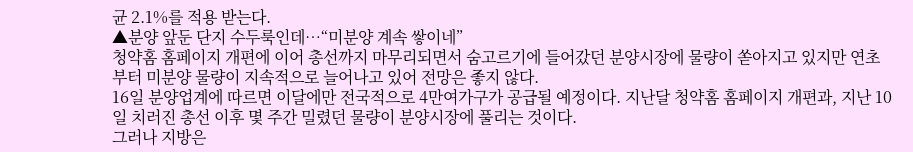균 2.1%를 적용 받는다.
▲분양 앞둔 단지 수두룩인데…“미분양 계속 쌓이네”
청약홈 홈페이지 개편에 이어 총선까지 마무리되면서 숨고르기에 들어갔던 분양시장에 물량이 쏟아지고 있지만 연초부터 미분양 물량이 지속적으로 늘어나고 있어 전망은 좋지 않다.
16일 분양업계에 따르면 이달에만 전국적으로 4만여가구가 공급될 예정이다. 지난달 청약홈 홈페이지 개편과, 지난 10일 치러진 총선 이후 몇 주간 밀렸던 물량이 분양시장에 풀리는 것이다.
그러나 지방은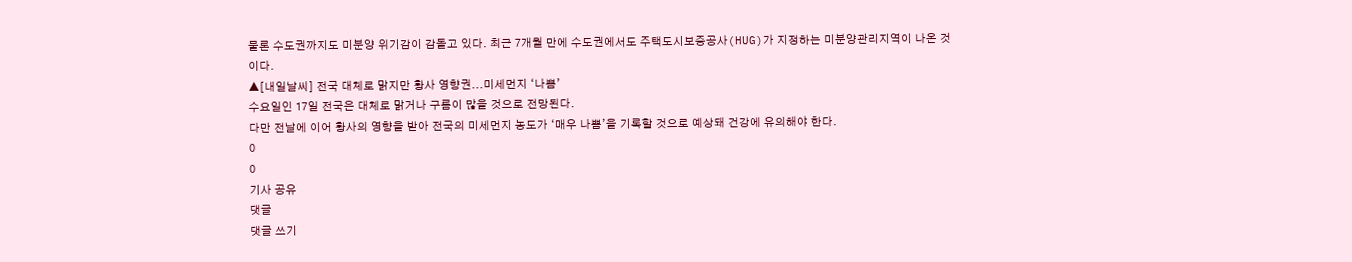물론 수도권까지도 미분양 위기감이 감돌고 있다. 최근 7개월 만에 수도권에서도 주택도시보증공사(HUG)가 지정하는 미분양관리지역이 나온 것이다.
▲[내일날씨] 전국 대체로 맑지만 황사 영향권...미세먼지 ‘나쁨’
수요일인 17일 전국은 대체로 맑거나 구름이 많을 것으로 전망된다.
다만 전날에 이어 황사의 영향을 받아 전국의 미세먼지 농도가 ‘매우 나쁨’을 기록할 것으로 예상돼 건강에 유의해야 한다.
0
0
기사 공유
댓글
댓글 쓰기